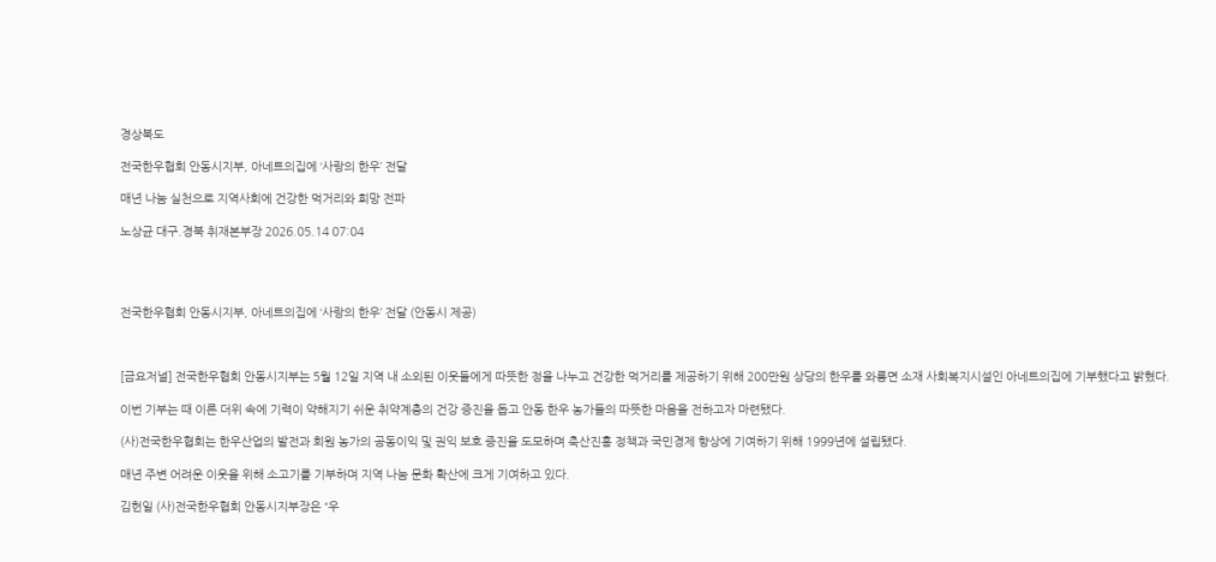경상북도

전국한우협회 안동시지부, 아네트의집에 ‘사랑의 한우’ 전달

매년 나눔 실천으로 지역사회에 건강한 먹거리와 희망 전파

노상균 대구.경북 취재본부장 2026.05.14 07:04




전국한우협회 안동시지부, 아네트의집에 ‘사랑의 한우’ 전달 (안동시 제공)



[금요저널] 전국한우협회 안동시지부는 5월 12일 지역 내 소외된 이웃들에게 따뜻한 정을 나누고 건강한 먹거리를 제공하기 위해 200만원 상당의 한우를 와룡면 소재 사회복지시설인 아네트의집에 기부했다고 밝혔다.

이번 기부는 때 이른 더위 속에 기력이 약해지기 쉬운 취약계층의 건강 증진을 돕고 안동 한우 농가들의 따뜻한 마음을 전하고자 마련됐다.

(사)전국한우협회는 한우산업의 발전과 회원 농가의 공동이익 및 권익 보호 증진을 도모하며 축산진흥 정책과 국민경제 향상에 기여하기 위해 1999년에 설립됐다.

매년 주변 어려운 이웃을 위해 소고기를 기부하며 지역 나눔 문화 확산에 크게 기여하고 있다.

김헌일 (사)전국한우협회 안동시지부장은 “우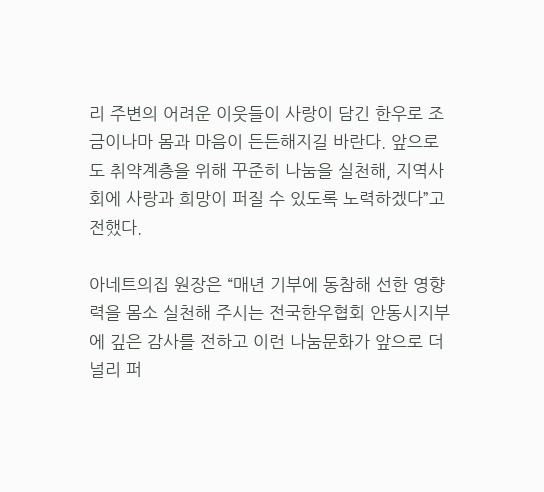리 주변의 어려운 이웃들이 사랑이 담긴 한우로 조금이나마 몸과 마음이 든든해지길 바란다. 앞으로도 취약계층을 위해 꾸준히 나눔을 실천해, 지역사회에 사랑과 희망이 퍼질 수 있도록 노력하겠다”고 전했다.

아네트의집 원장은 “매년 기부에 동참해 선한 영향력을 몸소 실천해 주시는 전국한우협회 안동시지부에 깊은 감사를 전하고 이런 나눔문화가 앞으로 더 널리 퍼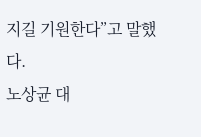지길 기원한다”고 말했다.
노상균 대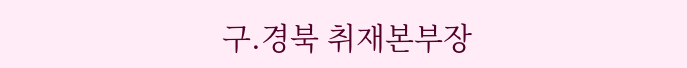구.경북 취재본부장